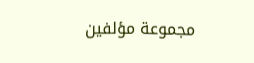مجموعة مؤلفين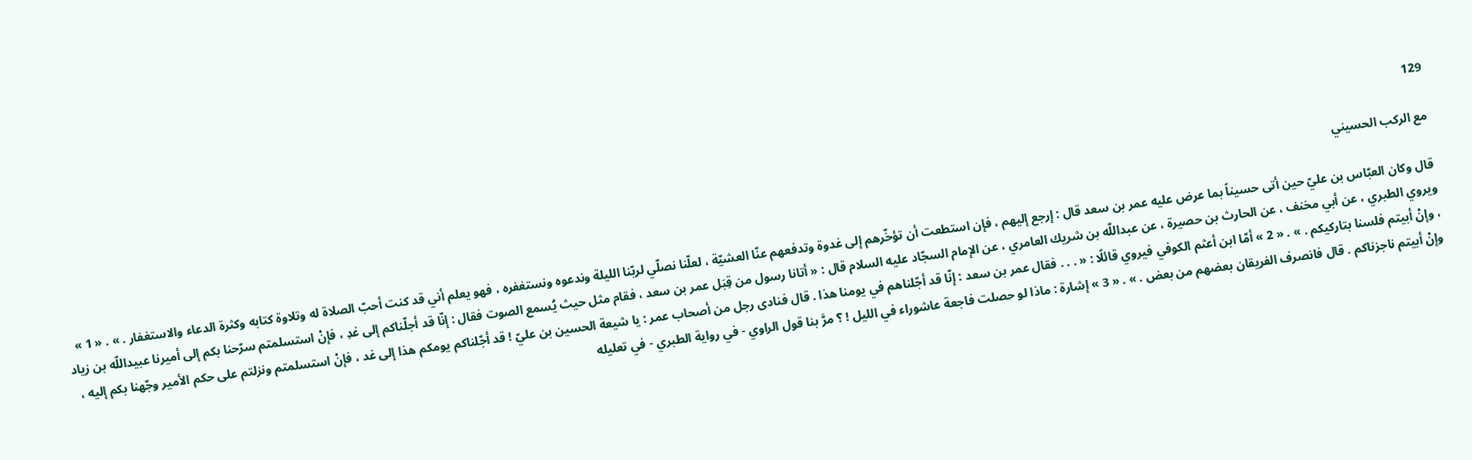129

مع الركب الحسيني

قال وكان العبّاس بن عليّ حين أتى حسيناً بما عرض عليه عمر بن سعد قال : إرجع إليهم ، فإن استطعت أن تؤخّرهم إلى غدوة وتدفعهم عنّا العشيّة ، لعلّنا نصلّي لربّنا الليلة وندعوه ونستغفره ، فهو يعلم أني قد كنت أحبّ الصلاة له وتلاوة كتابه وكثرة الدعاء والاستغفار . » . « 1 » ويروي الطبري ، عن أبي مخنف ، عن الحارث بن حصيرة ، عن عبداللّه بن شريك العامري ، عن الإمام السجّاد عليه السلام قال : « أتانا رسول من قِبَل عمر بن سعد ، فقام مثل حيث يُسمع الصوت فقال : إنّا قد أجلّناكم إلى غدِ ، فإنْ استسلمتم سرّحنا بكم إلى أميرنا عبيداللّه بن زياد ، وإنْ أبيتم فلسنا بتاركيكم . » . « 2 » أمّا ابن أعثم الكوفي فيروي قائلًا : « . . . فقال عمر بن سعد : إنّا قد أجّلناهم في يومنا هذا . قال فنادى رجل من أصحاب عمر : يا شيعة الحسين بن عليّ ! قد أجّلناكم يومكم هذا إلى غد ، فإنْ استسلمتم ونزلتم على حكم الأمير وجّهنا بكم إليه ، وإنْ أبيتم ناجزناكم . قال فانصرف الفريقان بعضهم من بعض . » . « 3 » إشارة : ماذا لو حصلت فاجعة عاشوراء في الليل ! ؟ مرَّ بنا قول الراوي - في رواية الطبري - في تعليله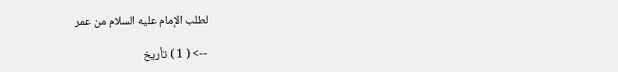لطلب الإمام عليه السلام من عمر

--> ( 1 ) تأريخ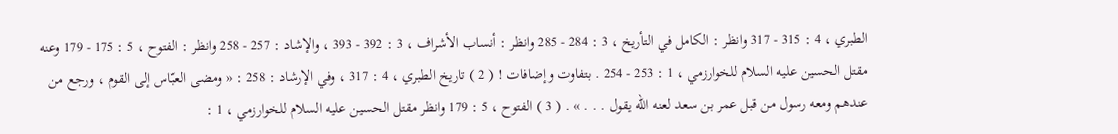الطبري ، 4 : 315 - 317 وانظر : الكامل في التأريخ ، 3 : 284 - 285 وانظر : أنساب الأشراف ، 3 : 392 - 393 ، والإشاد : 257 - 258 وانظر : الفتوح ، 5 : 175 - 179 وعنه مقتل الحسين عليه السلام للخوارزمي ، 1 : 253 - 254 . بتفاوت وإضافات ! ( 2 ) تاريخ الطبري ، 4 : 317 ، وفي الإرشاد : 258 : « ومضى العبّاس إلى القوم ، ورجع من عندهم ومعه رسول من قبل عمر بن سعد لعنه اللّه يقول . . . » . ( 3 ) الفتوح ، 5 : 179 وانظر مقتل الحسين عليه السلام للخوارزمي ، 1 :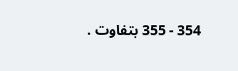354 - 355 بتفاوت .